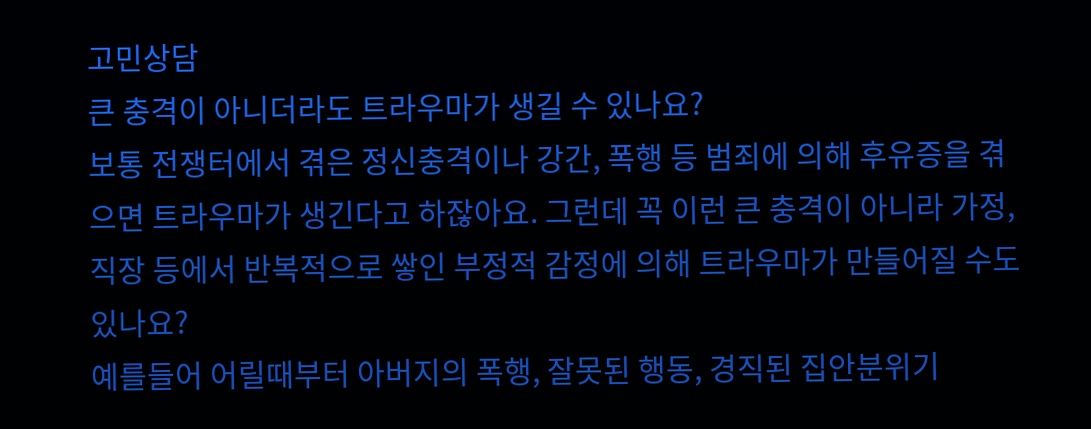고민상담
큰 충격이 아니더라도 트라우마가 생길 수 있나요?
보통 전쟁터에서 겪은 정신충격이나 강간, 폭행 등 범죄에 의해 후유증을 겪으면 트라우마가 생긴다고 하잖아요. 그런데 꼭 이런 큰 충격이 아니라 가정, 직장 등에서 반복적으로 쌓인 부정적 감정에 의해 트라우마가 만들어질 수도 있나요?
예를들어 어릴때부터 아버지의 폭행, 잘못된 행동, 경직된 집안분위기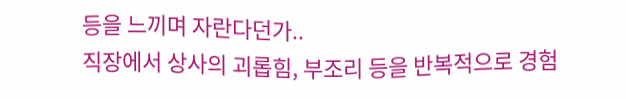등을 느끼며 자란다던가..
직장에서 상사의 괴롭힘, 부조리 등을 반복적으로 경험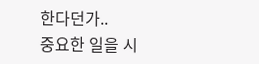한다던가..
중요한 일을 시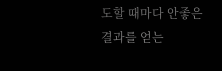도할 때마다 안좋은 결과를 얻는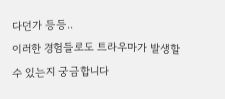다던가 등등..
이러한 경험들로도 트라우마가 발생할 수 있는지 궁금합니다